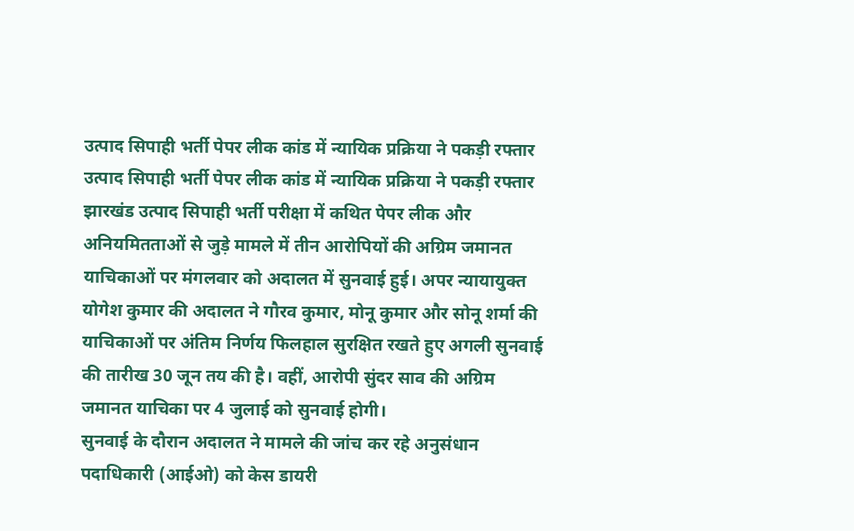उत्पाद सिपाही भर्ती पेपर लीक कांड में न्यायिक प्रक्रिया ने पकड़ी रफ्तार
उत्पाद सिपाही भर्ती पेपर लीक कांड में न्यायिक प्रक्रिया ने पकड़ी रफ्तार
झारखंड उत्पाद सिपाही भर्ती परीक्षा में कथित पेपर लीक और अनियमितताओं से जुड़े मामले में तीन आरोपियों की अग्रिम जमानत याचिकाओं पर मंगलवार को अदालत में सुनवाई हुई। अपर न्यायायुक्त योगेश कुमार की अदालत ने गौरव कुमार, मोनू कुमार और सोनू शर्मा की याचिकाओं पर अंतिम निर्णय फिलहाल सुरक्षित रखते हुए अगली सुनवाई की तारीख 30 जून तय की है। वहीं, आरोपी सुंदर साव की अग्रिम जमानत याचिका पर 4 जुलाई को सुनवाई होगी।
सुनवाई के दौरान अदालत ने मामले की जांच कर रहे अनुसंधान पदाधिकारी (आईओ) को केस डायरी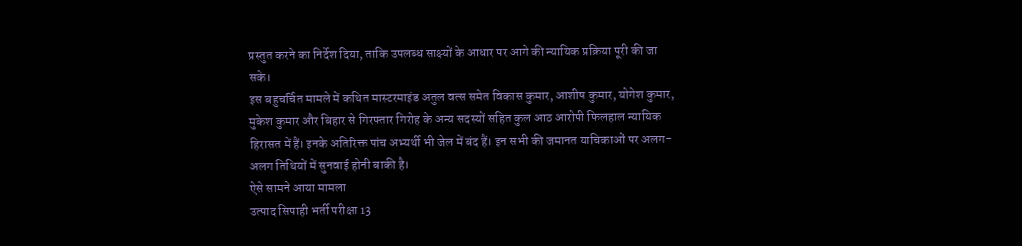प्रस्तुत करने का निर्देश दिया, ताकि उपलब्ध साक्ष्यों के आधार पर आगे की न्यायिक प्रक्रिया पूरी की जा सके।
इस बहुचर्चित मामले में कथित मास्टरमाइंड अतुल वत्स समेत विकास कुमार, आशीष कुमार, योगेश कुमार, मुकेश कुमार और बिहार से गिरफ्तार गिरोह के अन्य सदस्यों सहित कुल आठ आरोपी फिलहाल न्यायिक हिरासत में हैं। इनके अतिरिक्त पांच अभ्यर्थी भी जेल में बंद हैं। इन सभी की जमानत याचिकाओं पर अलग-अलग तिथियों में सुनवाई होनी बाकी है।
ऐसे सामने आया मामला
उत्पाद सिपाही भर्ती परीक्षा 13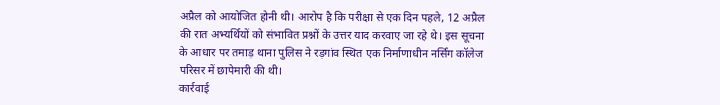अप्रैल को आयोजित होनी थी। आरोप है कि परीक्षा से एक दिन पहले, 12 अप्रैल की रात अभ्यर्थियों को संभावित प्रश्नों के उत्तर याद करवाए जा रहे थे। इस सूचना के आधार पर तमाड़ थाना पुलिस ने रड़गांव स्थित एक निर्माणाधीन नर्सिंग कॉलेज परिसर में छापेमारी की थी।
कार्रवाई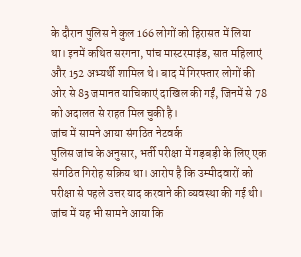के दौरान पुलिस ने कुल 166 लोगों को हिरासत में लिया था। इनमें कथित सरगना, पांच मास्टरमाइंड, सात महिलाएं और 152 अभ्यर्थी शामिल थे। बाद में गिरफ्तार लोगों की ओर से 83 जमानत याचिकाएं दाखिल की गईं, जिनमें से 78 को अदालत से राहत मिल चुकी है।
जांच में सामने आया संगठित नेटवर्क
पुलिस जांच के अनुसार, भर्ती परीक्षा में गड़बड़ी के लिए एक संगठित गिरोह सक्रिय था। आरोप है कि उम्मीदवारों को परीक्षा से पहले उत्तर याद करवाने की व्यवस्था की गई थी। जांच में यह भी सामने आया कि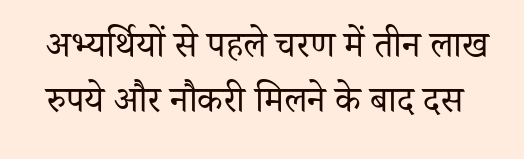अभ्यर्थियों से पहले चरण में तीन लाख रुपये और नौकरी मिलने के बाद दस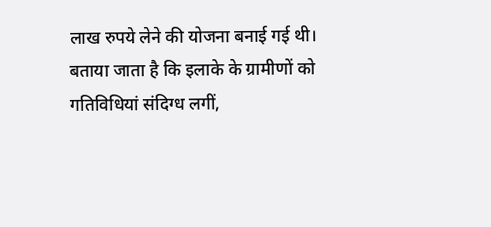लाख रुपये लेने की योजना बनाई गई थी।
बताया जाता है कि इलाके के ग्रामीणों को गतिविधियां संदिग्ध लगीं,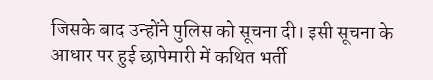जिसके बाद उन्होंने पुलिस को सूचना दी। इसी सूचना के आधार पर हुई छापेमारी में कथित भर्ती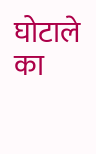घोटाले का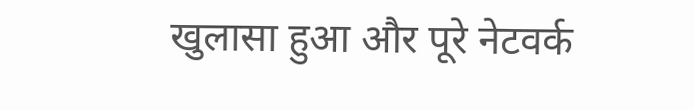खुलासा हुआ और पूरे नेटवर्क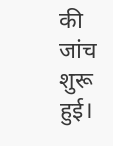की जांच शुरू हुई।